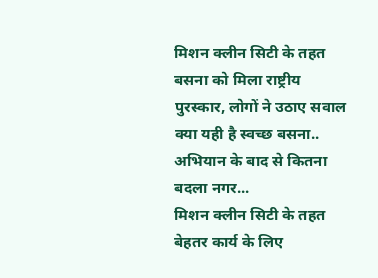मिशन क्लीन सिटी के तहत बसना को मिला राष्ट्रीय पुरस्कार, लोगों ने उठाए सवाल क्या यही है स्वच्छ बसना.. अभियान के बाद से कितना बदला नगर...
मिशन क्लीन सिटी के तहत बेहतर कार्य के लिए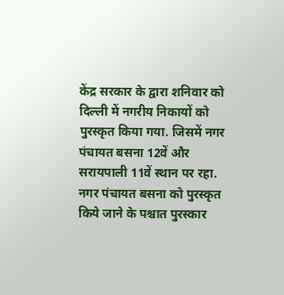केंद्र सरकार के द्वारा शनिवार को दिल्ली में नगरीय निकायों को पुरस्कृत किया गया. जिसमें नगर पंचायत बसना 12वें और सरायपाली 11वें स्थान पर रहा.
नगर पंचायत बसना को पुरस्कृत किये जाने के पश्चात पुरस्कार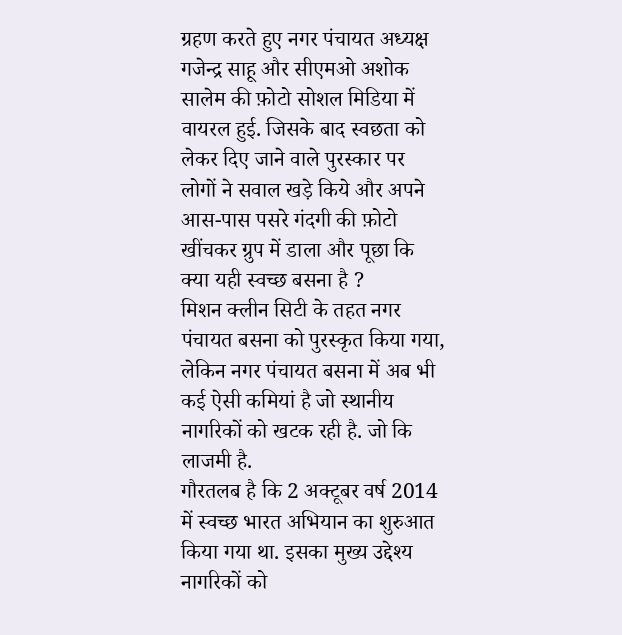ग्रहण करते हुए नगर पंचायत अध्यक्ष गजेन्द्र साहू और सीएमओ अशोक सालेम की फ़ोटो सोशल मिडिया में वायरल हुई. जिसके बाद स्वछता को लेकर दिए जाने वाले पुरस्कार पर लोगों ने सवाल खड़े किये और अपने आस-पास पसरे गंदगी की फ़ोटो खींचकर ग्रुप में डाला और पूछा कि क्या यही स्वच्छ बसना है ?
मिशन क्लीन सिटी के तहत नगर पंचायत बसना को पुरस्कृत किया गया, लेकिन नगर पंचायत बसना में अब भी कई ऐसी कमियां है जो स्थानीय नागरिकों को खटक रही है. जो कि लाजमी है.
गौरतलब है कि 2 अक्टूबर वर्ष 2014 में स्वच्छ भारत अभियान का शुरुआत किया गया था. इसका मुख्य उद्देश्य नागरिकों को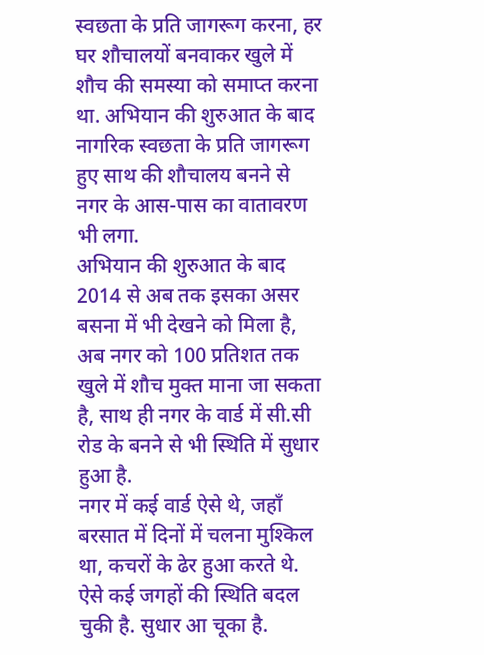स्वछता के प्रति जागरूग करना, हर घर शौचालयों बनवाकर खुले में शौच की समस्या को समाप्त करना था. अभियान की शुरुआत के बाद नागरिक स्वछता के प्रति जागरूग हुए साथ की शौचालय बनने से नगर के आस-पास का वातावरण भी लगा.
अभियान की शुरुआत के बाद 2014 से अब तक इसका असर बसना में भी देखने को मिला है, अब नगर को 100 प्रतिशत तक खुले में शौच मुक्त माना जा सकता है, साथ ही नगर के वार्ड में सी.सी रोड के बनने से भी स्थिति में सुधार हुआ है.
नगर में कई वार्ड ऐसे थे, जहाँ बरसात में दिनों में चलना मुश्किल था, कचरों के ढेर हुआ करते थे. ऐसे कई जगहों की स्थिति बदल चुकी है. सुधार आ चूका है.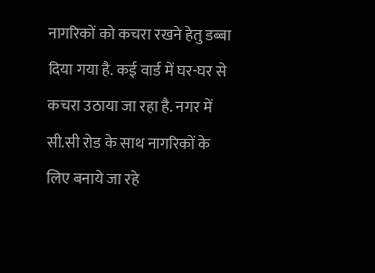नागरिकों को कचरा रखने हेतु डब्बा दिया गया है. कई वार्ड में घर-घर से कचरा उठाया जा रहा है. नगर में सी.सी रोड के साथ नागरिकों के लिए बनाये जा रहे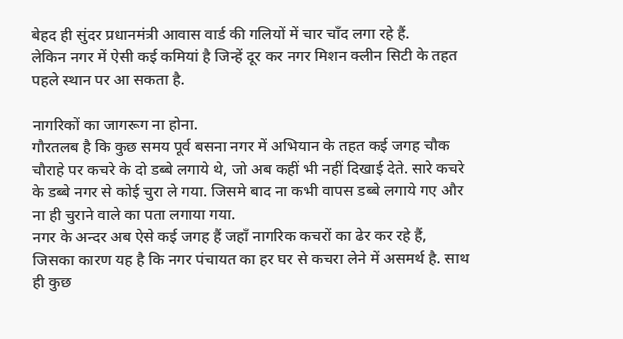बेहद ही सुंदर प्रधानमंत्री आवास वार्ड की गलियों में चार चाँद लगा रहे हैं.
लेकिन नगर में ऐसी कई कमियां है जिन्हें दूर कर नगर मिशन क्लीन सिटी के तहत पहले स्थान पर आ सकता है.

नागरिकों का जागरूग ना होना.
गौरतलब है कि कुछ समय पूर्व बसना नगर में अभियान के तहत कई जगह चौक चौराहे पर कचरे के दो डब्बे लगाये थे, जो अब कहीं भी नहीं दिखाई देते. सारे कचरे के डब्बे नगर से कोई चुरा ले गया. जिसमे बाद ना कभी वापस डब्बे लगाये गए और ना ही चुराने वाले का पता लगाया गया.
नगर के अन्दर अब ऐसे कई जगह हैं जहाँ नागरिक कचरों का ढेर कर रहे हैं, जिसका कारण यह है कि नगर पंचायत का हर घर से कचरा लेने में असमर्थ है. साथ ही कुछ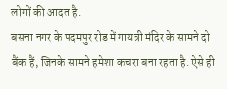लोगों की आदत है.
बसना नगर के पदमपुर रोड में गायत्री मंदिर के सामने दो बैंक हैं, जिनके सामने हमेशा कचरा बना रहता है. ऐसे ही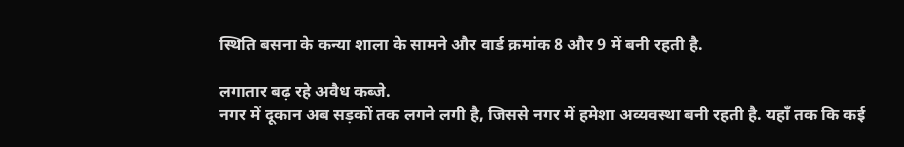स्थिति बसना के कन्या शाला के सामने और वार्ड क्रमांक 8 और 9 में बनी रहती है.

लगातार बढ़ रहे अवैध कब्जे.
नगर में दूकान अब सड़कों तक लगने लगी है, जिससे नगर में हमेशा अव्यवस्था बनी रहती है. यहाँ तक कि कई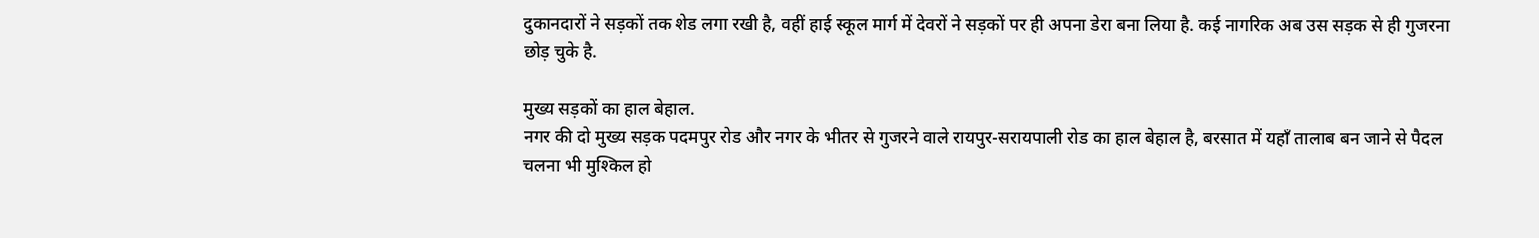दुकानदारों ने सड़कों तक शेड लगा रखी है, वहीं हाई स्कूल मार्ग में देवरों ने सड़कों पर ही अपना डेरा बना लिया है. कई नागरिक अब उस सड़क से ही गुजरना छोड़ चुके है.

मुख्य सड़कों का हाल बेहाल.
नगर की दो मुख्य सड़क पदमपुर रोड और नगर के भीतर से गुजरने वाले रायपुर-सरायपाली रोड का हाल बेहाल है, बरसात में यहाँ तालाब बन जाने से पैदल चलना भी मुश्किल हो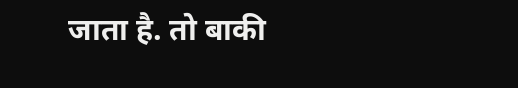जाता है. तो बाकी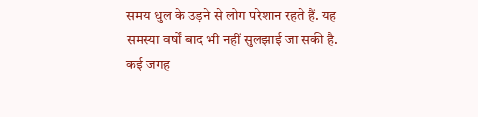समय धुल के उड़ने से लोग परेशान रहते हैं. यह समस्या वर्षों बाद भी नहीं सुलझाई जा सकी है. कई जगह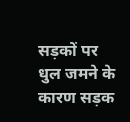सड़कों पर धुल जमने के कारण सड़क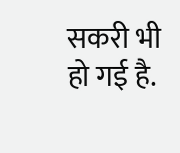सकरी भी हो गई है.